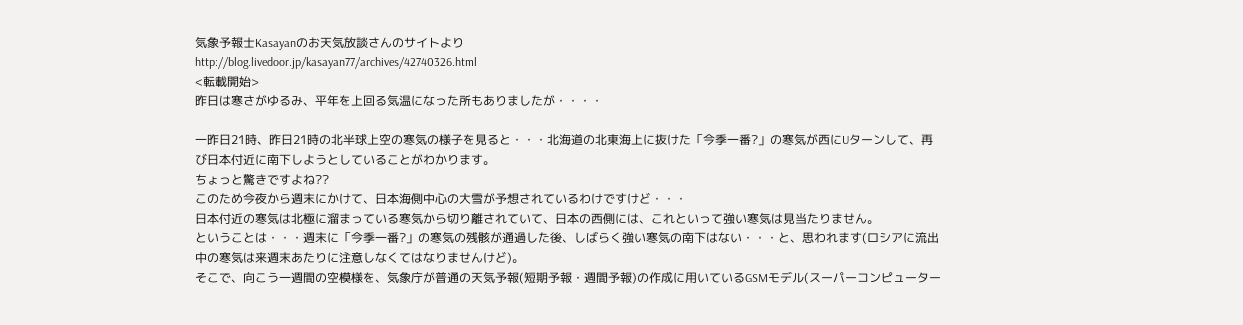気象予報士Kasayanのお天気放談さんのサイトより
http://blog.livedoor.jp/kasayan77/archives/42740326.html
<転載開始>
昨日は寒さがゆるみ、平年を上回る気温になった所もありましたが・・・・

一昨日21時、昨日21時の北半球上空の寒気の様子を見ると・・・北海道の北東海上に抜けた「今季一番?」の寒気が西にUターンして、再び日本付近に南下しようとしていることがわかります。
ちょっと驚きですよね??
このため今夜から週末にかけて、日本海側中心の大雪が予想されているわけですけど・・・
日本付近の寒気は北極に溜まっている寒気から切り離されていて、日本の西側には、これといって強い寒気は見当たりません。
ということは・・・週末に「今季一番?」の寒気の残骸が通過した後、しばらく強い寒気の南下はない・・・と、思われます(ロシアに流出中の寒気は来週末あたりに注意しなくてはなりませんけど)。
そこで、向こう一週間の空模様を、気象庁が普通の天気予報(短期予報・週間予報)の作成に用いているGSMモデル(スーパーコンピューター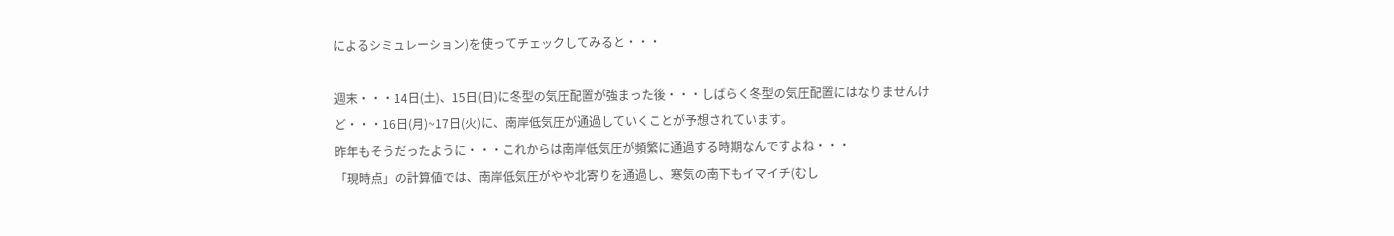によるシミュレーション)を使ってチェックしてみると・・・

週末・・・14日(土)、15日(日)に冬型の気圧配置が強まった後・・・しばらく冬型の気圧配置にはなりませんけど・・・16日(月)~17日(火)に、南岸低気圧が通過していくことが予想されています。
昨年もそうだったように・・・これからは南岸低気圧が頻繁に通過する時期なんですよね・・・
「現時点」の計算値では、南岸低気圧がやや北寄りを通過し、寒気の南下もイマイチ(むし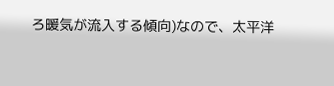ろ暖気が流入する傾向)なので、太平洋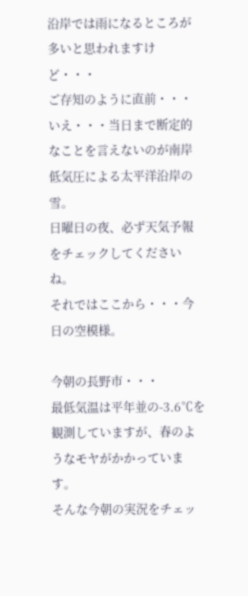沿岸では雨になるところが多いと思われますけど・・・
ご存知のように直前・・・いえ・・・当日まで断定的なことを言えないのが南岸低気圧による太平洋沿岸の雪。
日曜日の夜、必ず天気予報をチェックしてくださいね。
それではここから・・・今日の空模様。

今朝の長野市・・・
最低気温は平年並の-3.6℃を観測していますが、春のようなモヤがかかっています。
そんな今朝の実況をチェッ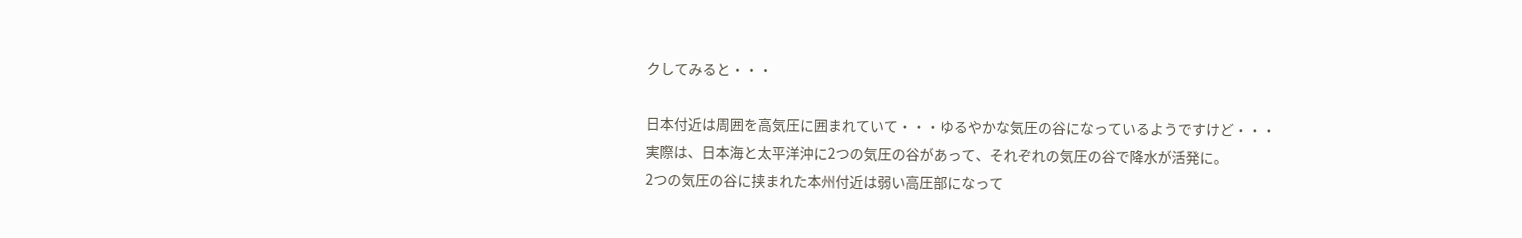クしてみると・・・

日本付近は周囲を高気圧に囲まれていて・・・ゆるやかな気圧の谷になっているようですけど・・・
実際は、日本海と太平洋沖に2つの気圧の谷があって、それぞれの気圧の谷で降水が活発に。
2つの気圧の谷に挟まれた本州付近は弱い高圧部になって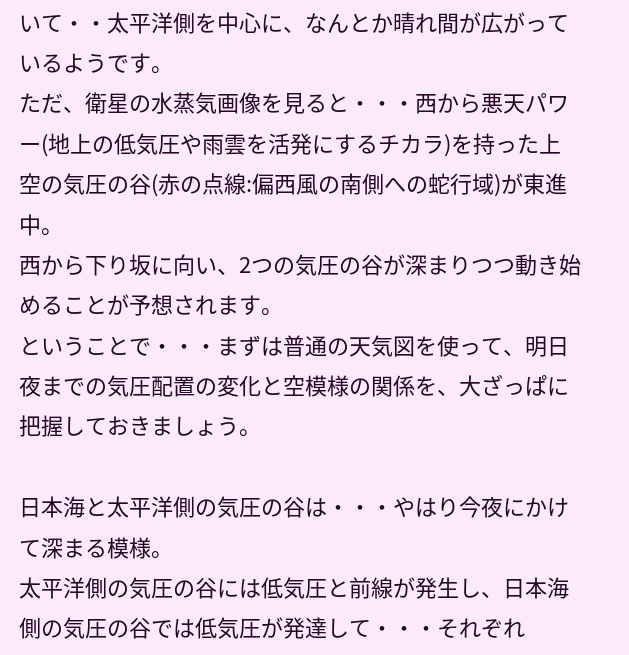いて・・太平洋側を中心に、なんとか晴れ間が広がっているようです。
ただ、衛星の水蒸気画像を見ると・・・西から悪天パワー(地上の低気圧や雨雲を活発にするチカラ)を持った上空の気圧の谷(赤の点線:偏西風の南側への蛇行域)が東進中。
西から下り坂に向い、2つの気圧の谷が深まりつつ動き始めることが予想されます。
ということで・・・まずは普通の天気図を使って、明日夜までの気圧配置の変化と空模様の関係を、大ざっぱに把握しておきましょう。

日本海と太平洋側の気圧の谷は・・・やはり今夜にかけて深まる模様。
太平洋側の気圧の谷には低気圧と前線が発生し、日本海側の気圧の谷では低気圧が発達して・・・それぞれ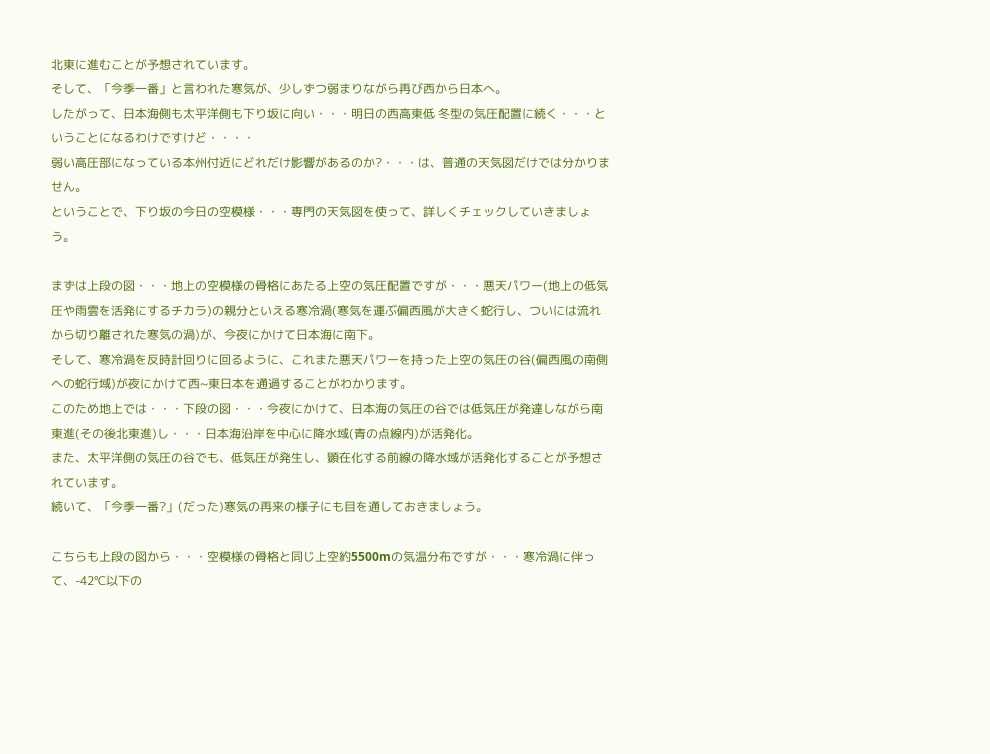北東に進むことが予想されています。
そして、「今季一番」と言われた寒気が、少しずつ弱まりながら再び西から日本へ。
したがって、日本海側も太平洋側も下り坂に向い・・・明日の西高東低 冬型の気圧配置に続く・・・ということになるわけですけど・・・・
弱い高圧部になっている本州付近にどれだけ影響があるのか?・・・は、普通の天気図だけでは分かりません。
ということで、下り坂の今日の空模様・・・専門の天気図を使って、詳しくチェックしていきましょう。

まずは上段の図・・・地上の空模様の骨格にあたる上空の気圧配置ですが・・・悪天パワー(地上の低気圧や雨雲を活発にするチカラ)の親分といえる寒冷渦(寒気を運ぶ偏西風が大きく蛇行し、ついには流れから切り離された寒気の渦)が、今夜にかけて日本海に南下。
そして、寒冷渦を反時計回りに回るように、これまた悪天パワーを持った上空の気圧の谷(偏西風の南側への蛇行域)が夜にかけて西~東日本を通過することがわかります。
このため地上では・・・下段の図・・・今夜にかけて、日本海の気圧の谷では低気圧が発達しながら南東進(その後北東進)し・・・日本海沿岸を中心に降水域(青の点線内)が活発化。
また、太平洋側の気圧の谷でも、低気圧が発生し、顕在化する前線の降水域が活発化することが予想されています。
続いて、「今季一番?」(だった)寒気の再来の様子にも目を通しておきましょう。

こちらも上段の図から・・・空模様の骨格と同じ上空約5500mの気温分布ですが・・・寒冷渦に伴って、-42℃以下の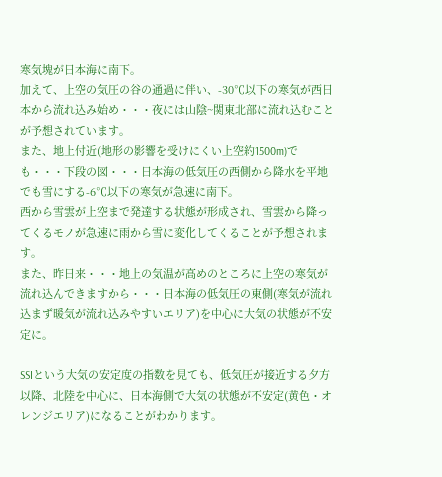寒気塊が日本海に南下。
加えて、上空の気圧の谷の通過に伴い、-30℃以下の寒気が西日本から流れ込み始め・・・夜には山陰~関東北部に流れ込むことが予想されています。
また、地上付近(地形の影響を受けにくい上空約1500m)でも・・・下段の図・・・日本海の低気圧の西側から降水を平地でも雪にする-6℃以下の寒気が急速に南下。
西から雪雲が上空まで発達する状態が形成され、雪雲から降ってくるモノが急速に雨から雪に変化してくることが予想されます。
また、昨日来・・・地上の気温が高めのところに上空の寒気が流れ込んできますから・・・日本海の低気圧の東側(寒気が流れ込まず暖気が流れ込みやすいエリア)を中心に大気の状態が不安定に。

SSIという大気の安定度の指数を見ても、低気圧が接近する夕方以降、北陸を中心に、日本海側で大気の状態が不安定(黄色・オレンジエリア)になることがわかります。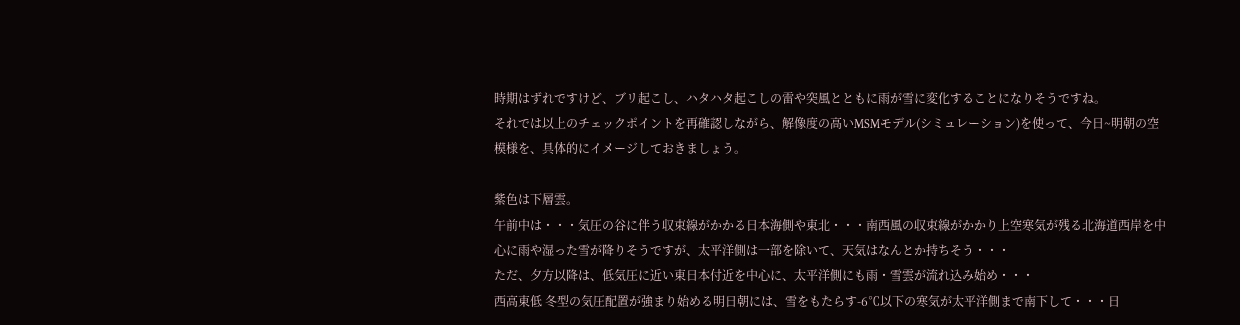時期はずれですけど、ブリ起こし、ハタハタ起こしの雷や突風とともに雨が雪に変化することになりそうですね。
それでは以上のチェックポイントを再確認しながら、解像度の高いMSMモデル(シミュレーション)を使って、今日~明朝の空模様を、具体的にイメージしておきましょう。

紫色は下層雲。
午前中は・・・気圧の谷に伴う収束線がかかる日本海側や東北・・・南西風の収束線がかかり上空寒気が残る北海道西岸を中心に雨や湿った雪が降りそうですが、太平洋側は一部を除いて、天気はなんとか持ちそう・・・
ただ、夕方以降は、低気圧に近い東日本付近を中心に、太平洋側にも雨・雪雲が流れ込み始め・・・
西高東低 冬型の気圧配置が強まり始める明日朝には、雪をもたらす-6℃以下の寒気が太平洋側まで南下して・・・日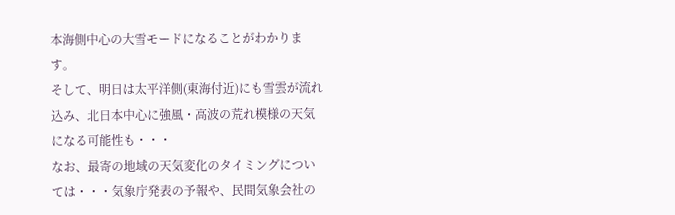本海側中心の大雪モードになることがわかります。
そして、明日は太平洋側(東海付近)にも雪雲が流れ込み、北日本中心に強風・高波の荒れ模様の天気になる可能性も・・・
なお、最寄の地域の天気変化のタイミングについては・・・気象庁発表の予報や、民間気象会社の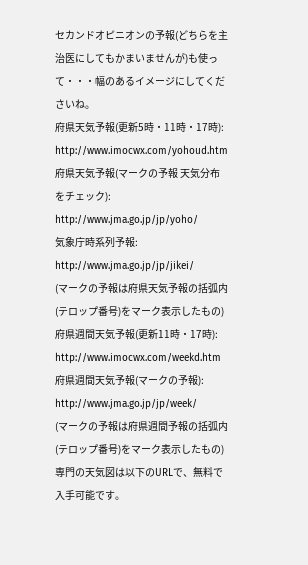セカンドオピニオンの予報(どちらを主治医にしてもかまいませんが)も使って・・・幅のあるイメージにしてくださいね。
府県天気予報(更新5時・11時・17時): http://www.imocwx.com/yohoud.htm
府県天気予報(マークの予報 天気分布をチェック): http://www.jma.go.jp/jp/yoho/
気象庁時系列予報: http://www.jma.go.jp/jp/jikei/
(マークの予報は府県天気予報の括弧内(テロップ番号)をマーク表示したもの)
府県週間天気予報(更新11時・17時): http://www.imocwx.com/weekd.htm
府県週間天気予報(マークの予報): http://www.jma.go.jp/jp/week/
(マークの予報は府県週間予報の括弧内(テロップ番号)をマーク表示したもの)
専門の天気図は以下のURLで、無料で入手可能です。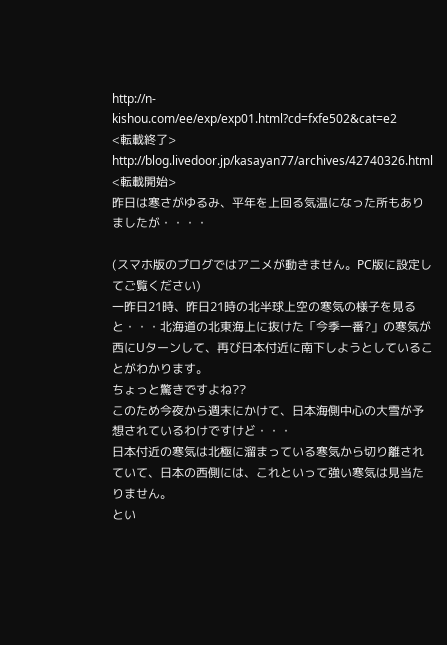http://n-kishou.com/ee/exp/exp01.html?cd=fxfe502&cat=e2
<転載終了>
http://blog.livedoor.jp/kasayan77/archives/42740326.html
<転載開始>
昨日は寒さがゆるみ、平年を上回る気温になった所もありましたが・・・・

(スマホ版のブログではアニメが動きません。PC版に設定してご覧ください)
一昨日21時、昨日21時の北半球上空の寒気の様子を見ると・・・北海道の北東海上に抜けた「今季一番?」の寒気が西にUターンして、再び日本付近に南下しようとしていることがわかります。
ちょっと驚きですよね??
このため今夜から週末にかけて、日本海側中心の大雪が予想されているわけですけど・・・
日本付近の寒気は北極に溜まっている寒気から切り離されていて、日本の西側には、これといって強い寒気は見当たりません。
とい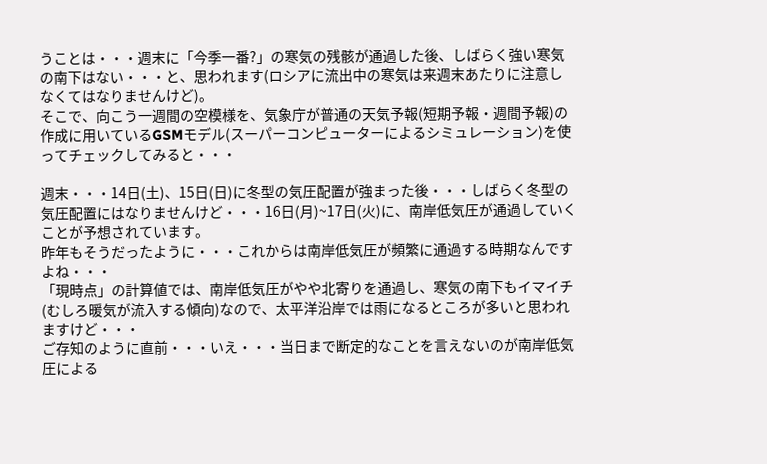うことは・・・週末に「今季一番?」の寒気の残骸が通過した後、しばらく強い寒気の南下はない・・・と、思われます(ロシアに流出中の寒気は来週末あたりに注意しなくてはなりませんけど)。
そこで、向こう一週間の空模様を、気象庁が普通の天気予報(短期予報・週間予報)の作成に用いているGSMモデル(スーパーコンピューターによるシミュレーション)を使ってチェックしてみると・・・

週末・・・14日(土)、15日(日)に冬型の気圧配置が強まった後・・・しばらく冬型の気圧配置にはなりませんけど・・・16日(月)~17日(火)に、南岸低気圧が通過していくことが予想されています。
昨年もそうだったように・・・これからは南岸低気圧が頻繁に通過する時期なんですよね・・・
「現時点」の計算値では、南岸低気圧がやや北寄りを通過し、寒気の南下もイマイチ(むしろ暖気が流入する傾向)なので、太平洋沿岸では雨になるところが多いと思われますけど・・・
ご存知のように直前・・・いえ・・・当日まで断定的なことを言えないのが南岸低気圧による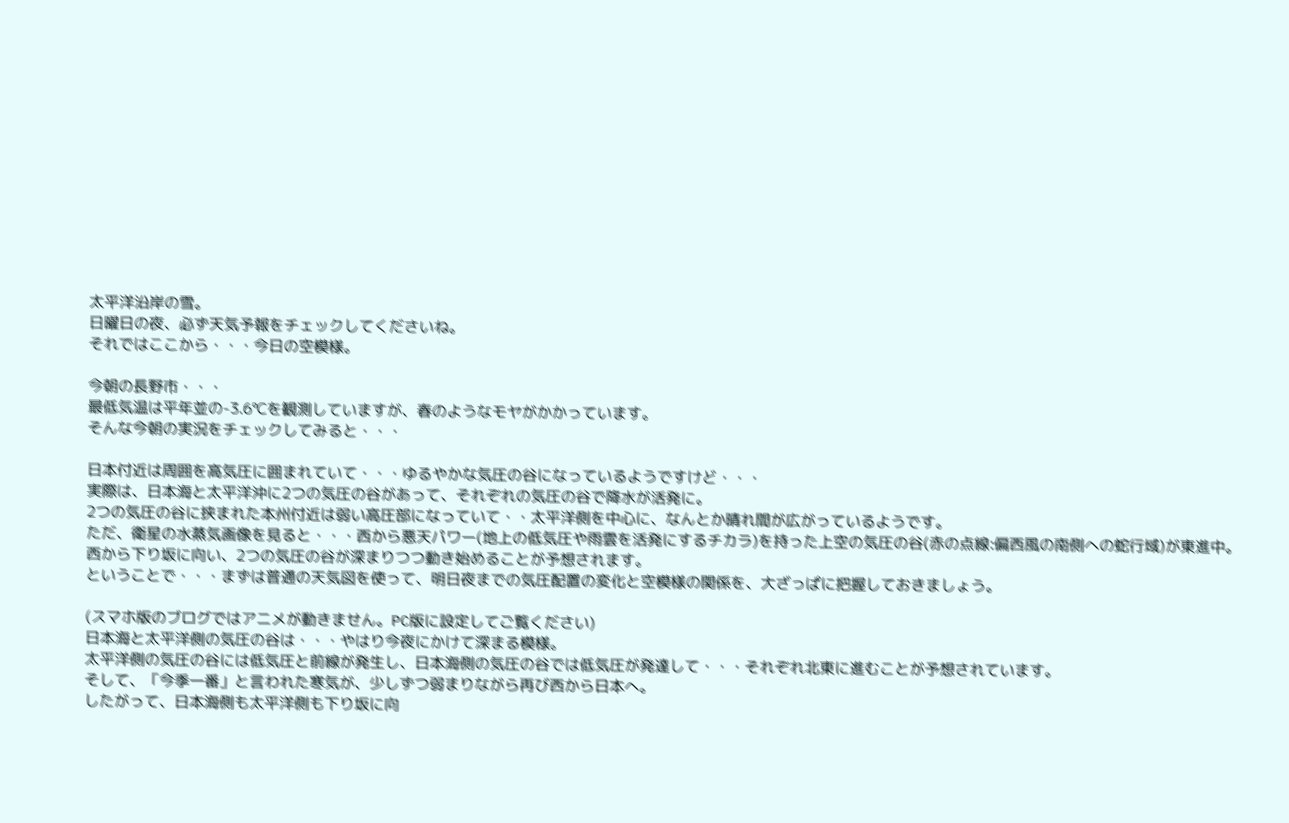太平洋沿岸の雪。
日曜日の夜、必ず天気予報をチェックしてくださいね。
それではここから・・・今日の空模様。

今朝の長野市・・・
最低気温は平年並の-3.6℃を観測していますが、春のようなモヤがかかっています。
そんな今朝の実況をチェックしてみると・・・

日本付近は周囲を高気圧に囲まれていて・・・ゆるやかな気圧の谷になっているようですけど・・・
実際は、日本海と太平洋沖に2つの気圧の谷があって、それぞれの気圧の谷で降水が活発に。
2つの気圧の谷に挟まれた本州付近は弱い高圧部になっていて・・太平洋側を中心に、なんとか晴れ間が広がっているようです。
ただ、衛星の水蒸気画像を見ると・・・西から悪天パワー(地上の低気圧や雨雲を活発にするチカラ)を持った上空の気圧の谷(赤の点線:偏西風の南側への蛇行域)が東進中。
西から下り坂に向い、2つの気圧の谷が深まりつつ動き始めることが予想されます。
ということで・・・まずは普通の天気図を使って、明日夜までの気圧配置の変化と空模様の関係を、大ざっぱに把握しておきましょう。

(スマホ版のブログではアニメが動きません。PC版に設定してご覧ください)
日本海と太平洋側の気圧の谷は・・・やはり今夜にかけて深まる模様。
太平洋側の気圧の谷には低気圧と前線が発生し、日本海側の気圧の谷では低気圧が発達して・・・それぞれ北東に進むことが予想されています。
そして、「今季一番」と言われた寒気が、少しずつ弱まりながら再び西から日本へ。
したがって、日本海側も太平洋側も下り坂に向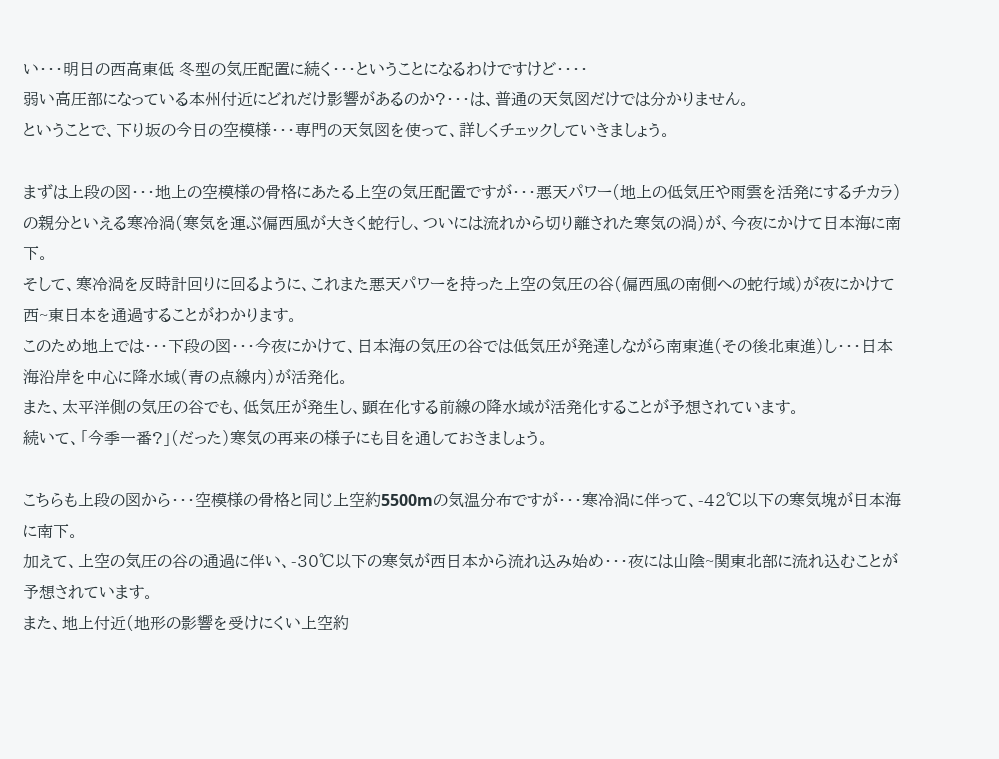い・・・明日の西高東低 冬型の気圧配置に続く・・・ということになるわけですけど・・・・
弱い高圧部になっている本州付近にどれだけ影響があるのか?・・・は、普通の天気図だけでは分かりません。
ということで、下り坂の今日の空模様・・・専門の天気図を使って、詳しくチェックしていきましょう。

まずは上段の図・・・地上の空模様の骨格にあたる上空の気圧配置ですが・・・悪天パワー(地上の低気圧や雨雲を活発にするチカラ)の親分といえる寒冷渦(寒気を運ぶ偏西風が大きく蛇行し、ついには流れから切り離された寒気の渦)が、今夜にかけて日本海に南下。
そして、寒冷渦を反時計回りに回るように、これまた悪天パワーを持った上空の気圧の谷(偏西風の南側への蛇行域)が夜にかけて西~東日本を通過することがわかります。
このため地上では・・・下段の図・・・今夜にかけて、日本海の気圧の谷では低気圧が発達しながら南東進(その後北東進)し・・・日本海沿岸を中心に降水域(青の点線内)が活発化。
また、太平洋側の気圧の谷でも、低気圧が発生し、顕在化する前線の降水域が活発化することが予想されています。
続いて、「今季一番?」(だった)寒気の再来の様子にも目を通しておきましょう。

こちらも上段の図から・・・空模様の骨格と同じ上空約5500mの気温分布ですが・・・寒冷渦に伴って、-42℃以下の寒気塊が日本海に南下。
加えて、上空の気圧の谷の通過に伴い、-30℃以下の寒気が西日本から流れ込み始め・・・夜には山陰~関東北部に流れ込むことが予想されています。
また、地上付近(地形の影響を受けにくい上空約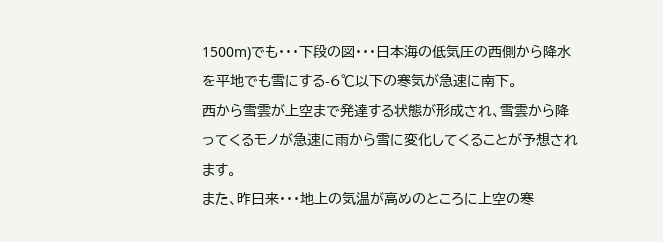1500m)でも・・・下段の図・・・日本海の低気圧の西側から降水を平地でも雪にする-6℃以下の寒気が急速に南下。
西から雪雲が上空まで発達する状態が形成され、雪雲から降ってくるモノが急速に雨から雪に変化してくることが予想されます。
また、昨日来・・・地上の気温が高めのところに上空の寒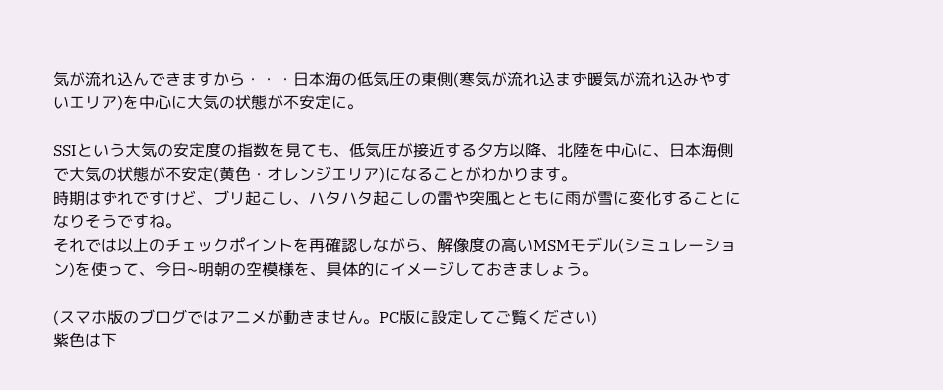気が流れ込んできますから・・・日本海の低気圧の東側(寒気が流れ込まず暖気が流れ込みやすいエリア)を中心に大気の状態が不安定に。

SSIという大気の安定度の指数を見ても、低気圧が接近する夕方以降、北陸を中心に、日本海側で大気の状態が不安定(黄色・オレンジエリア)になることがわかります。
時期はずれですけど、ブリ起こし、ハタハタ起こしの雷や突風とともに雨が雪に変化することになりそうですね。
それでは以上のチェックポイントを再確認しながら、解像度の高いMSMモデル(シミュレーション)を使って、今日~明朝の空模様を、具体的にイメージしておきましょう。

(スマホ版のブログではアニメが動きません。PC版に設定してご覧ください)
紫色は下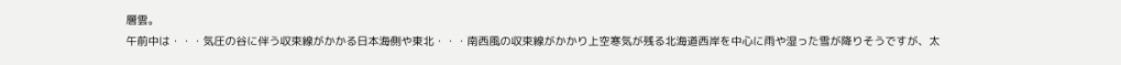層雲。
午前中は・・・気圧の谷に伴う収束線がかかる日本海側や東北・・・南西風の収束線がかかり上空寒気が残る北海道西岸を中心に雨や湿った雪が降りそうですが、太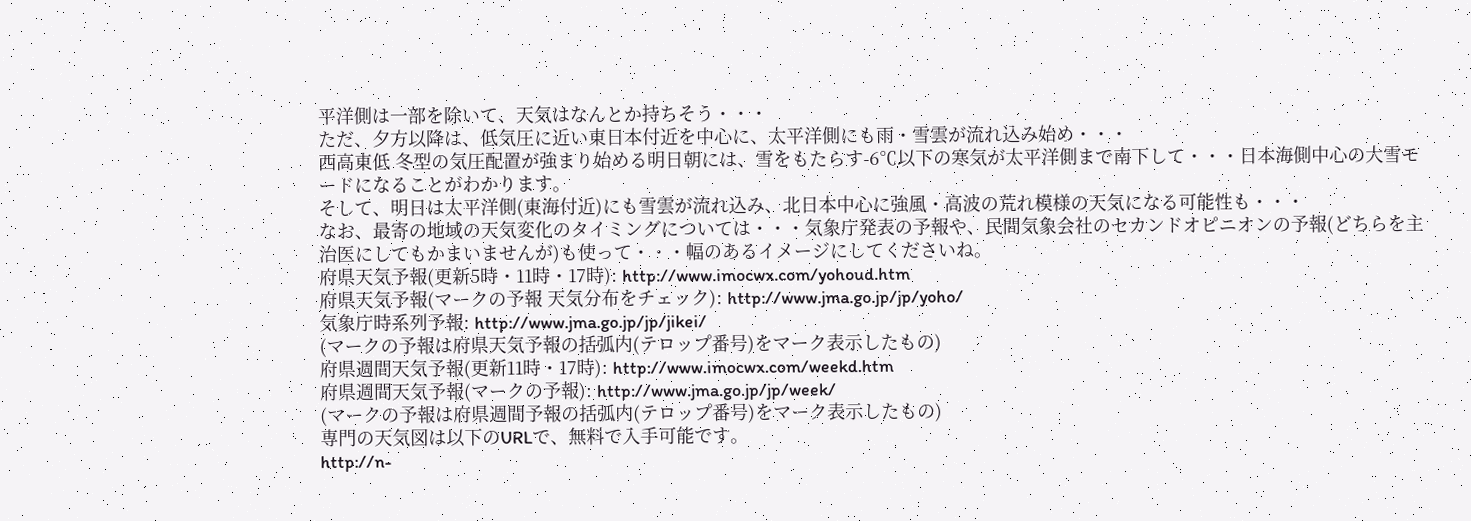平洋側は一部を除いて、天気はなんとか持ちそう・・・
ただ、夕方以降は、低気圧に近い東日本付近を中心に、太平洋側にも雨・雪雲が流れ込み始め・・・
西高東低 冬型の気圧配置が強まり始める明日朝には、雪をもたらす-6℃以下の寒気が太平洋側まで南下して・・・日本海側中心の大雪モードになることがわかります。
そして、明日は太平洋側(東海付近)にも雪雲が流れ込み、北日本中心に強風・高波の荒れ模様の天気になる可能性も・・・
なお、最寄の地域の天気変化のタイミングについては・・・気象庁発表の予報や、民間気象会社のセカンドオピニオンの予報(どちらを主治医にしてもかまいませんが)も使って・・・幅のあるイメージにしてくださいね。
府県天気予報(更新5時・11時・17時): http://www.imocwx.com/yohoud.htm
府県天気予報(マークの予報 天気分布をチェック): http://www.jma.go.jp/jp/yoho/
気象庁時系列予報: http://www.jma.go.jp/jp/jikei/
(マークの予報は府県天気予報の括弧内(テロップ番号)をマーク表示したもの)
府県週間天気予報(更新11時・17時): http://www.imocwx.com/weekd.htm
府県週間天気予報(マークの予報): http://www.jma.go.jp/jp/week/
(マークの予報は府県週間予報の括弧内(テロップ番号)をマーク表示したもの)
専門の天気図は以下のURLで、無料で入手可能です。
http://n-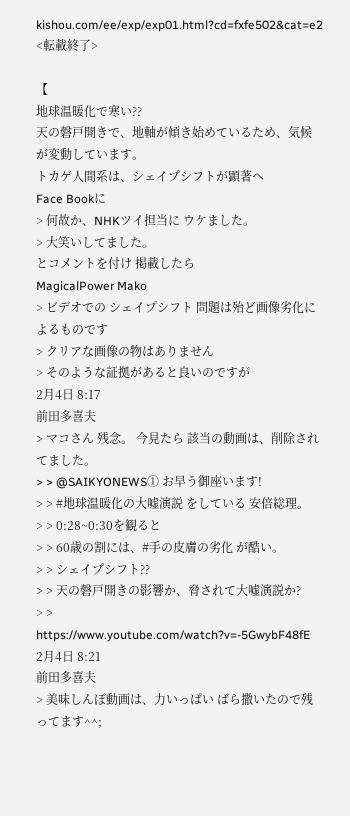kishou.com/ee/exp/exp01.html?cd=fxfe502&cat=e2
<転載終了>

【
地球温暖化で寒い??
天の磐戸開きで、地軸が傾き始めているため、気候が変動しています。
トカゲ人間系は、シェイプシフトが顕著へ
Face Bookに
> 何故か、NHKツイ担当に ウケました。
> 大笑いしてました。
とコメントを付け 掲載したら
MagicalPower Mako
> ビデオでの シェイプシフト 問題は殆ど画像劣化によるものです
> クリアな画像の物はありません
> そのような証拠があると良いのですが
2月4日 8:17
前田多喜夫
> マコさん 残念。 今見たら 該当の動画は、削除されてました。
> > @SAIKYONEWS① お早う御座います!
> > #地球温暖化の大嘘演説 をしている 安倍総理。
> > 0:28~0:30を観ると
> > 60歳の割には、#手の皮膚の劣化 が酷い。
> > シェイプシフト??
> > 天の磐戸開きの影響か、脅されて大嘘演説か?
> > https://www.youtube.com/watch?v=-5GwybF48fE
2月4日 8:21
前田多喜夫
> 美味しんぼ動画は、力いっぱい ばら撒いたので残ってます^^;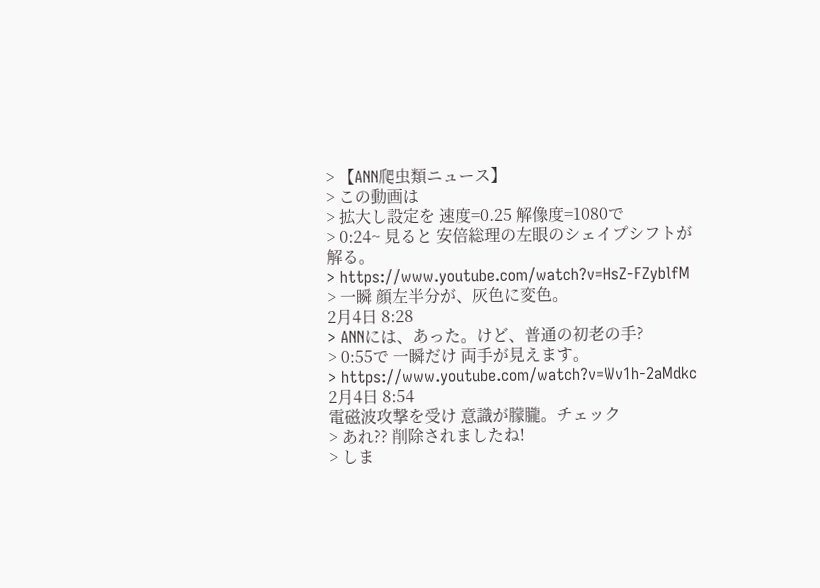> 【ANN爬虫類ニュース】
> この動画は
> 拡大し設定を 速度=0.25 解像度=1080で
> 0:24~ 見ると 安倍総理の左眼のシェイプシフトが解る。
> https://www.youtube.com/watch?v=HsZ-FZyblfM
> 一瞬 顔左半分が、灰色に変色。
2月4日 8:28
> ANNには、あった。けど、普通の初老の手?
> 0:55で 一瞬だけ 両手が見えます。
> https://www.youtube.com/watch?v=Wv1h-2aMdkc
2月4日 8:54
電磁波攻撃を受け 意識が朦朧。チェック
> あれ?? 削除されましたね!
> しま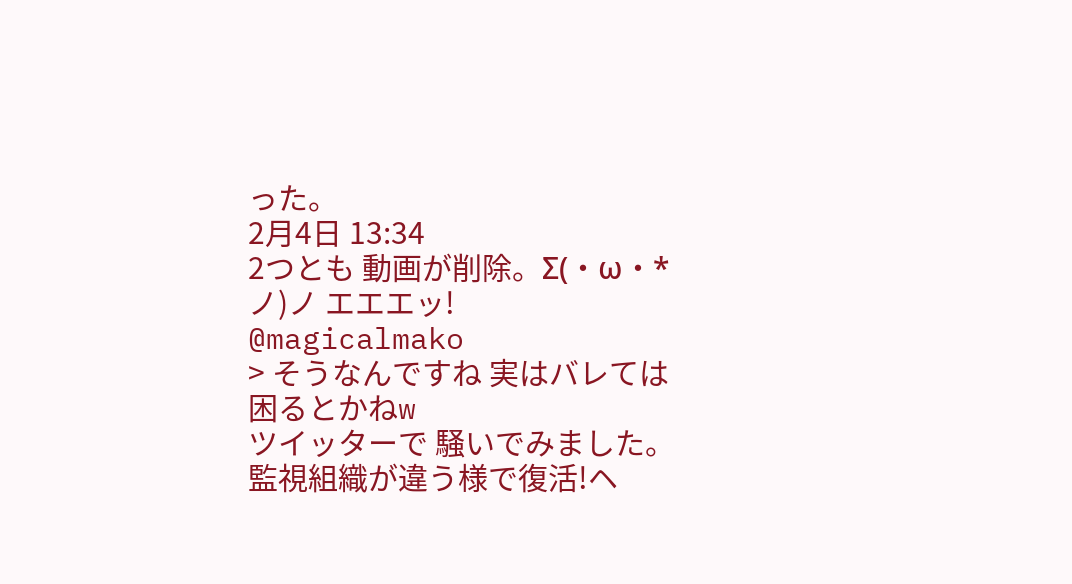った。
2月4日 13:34
2つとも 動画が削除。Σ(・ω・*ノ)ノ エエエッ!
@magicalmako
> そうなんですね 実はバレては困るとかねw
ツイッターで 騒いでみました。
監視組織が違う様で復活!ヘ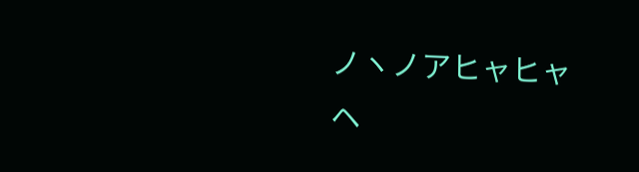ノヽノアヒャヒャヘ